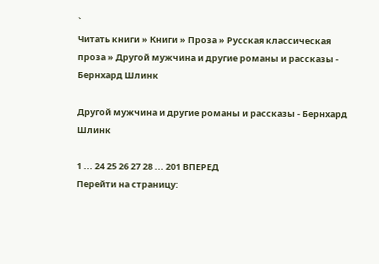`
Читать книги » Книги » Проза » Русская классическая проза » Другой мужчина и другие романы и рассказы - Бернхард Шлинк

Другой мужчина и другие романы и рассказы - Бернхард Шлинк

1 ... 24 25 26 27 28 ... 201 ВПЕРЕД
Перейти на страницу: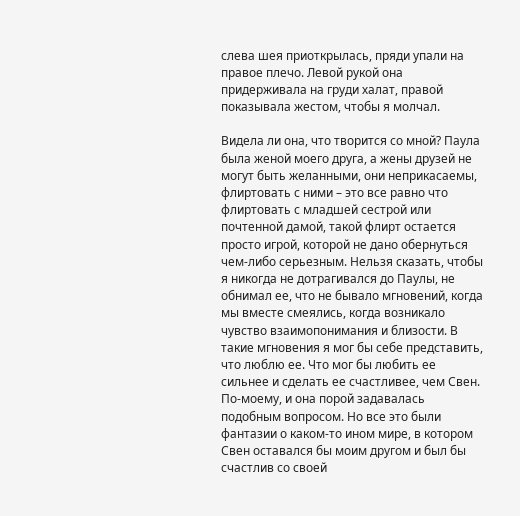слева шея приоткрылась, пряди упали на правое плечо. Левой рукой она придерживала на груди халат, правой показывала жестом, чтобы я молчал.

Видела ли она, что творится со мной? Паула была женой моего друга, а жены друзей не могут быть желанными, они неприкасаемы, флиртовать с ними – это все равно что флиртовать с младшей сестрой или почтенной дамой, такой флирт остается просто игрой, которой не дано обернуться чем-либо серьезным. Нельзя сказать, чтобы я никогда не дотрагивался до Паулы, не обнимал ее, что не бывало мгновений, когда мы вместе смеялись, когда возникало чувство взаимопонимания и близости. В такие мгновения я мог бы себе представить, что люблю ее. Что мог бы любить ее сильнее и сделать ее счастливее, чем Свен. По-моему, и она порой задавалась подобным вопросом. Но все это были фантазии о каком-то ином мире, в котором Свен оставался бы моим другом и был бы счастлив со своей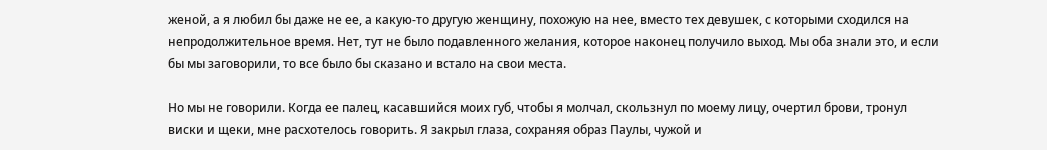женой, а я любил бы даже не ее, а какую-то другую женщину, похожую на нее, вместо тех девушек, с которыми сходился на непродолжительное время. Нет, тут не было подавленного желания, которое наконец получило выход. Мы оба знали это, и если бы мы заговорили, то все было бы сказано и встало на свои места.

Но мы не говорили. Когда ее палец, касавшийся моих губ, чтобы я молчал, скользнул по моему лицу, очертил брови, тронул виски и щеки, мне расхотелось говорить. Я закрыл глаза, сохраняя образ Паулы, чужой и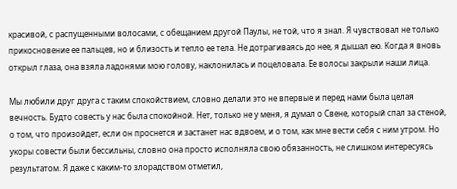красивой, с распущенными волосами, с обещанием другой Паулы, не той, что я знал. Я чувствовал не только прикосновение ее пальцев, но и близость и тепло ее тела. Не дотрагиваясь до нее, я дышал ею. Когда я вновь открыл глаза, она взяла ладонями мою голову, наклонилась и поцеловала. Ее волосы закрыли наши лица.

Мы любили друг друга с таким спокойствием, словно делали это не впервые и перед нами была целая вечность. Будто совесть у нас была спокойной. Нет, только не у меня, я думал о Свене, который спал за стеной, о том, что произойдет, если он проснется и застанет нас вдвоем, и о том, как мне вести себя с ним утром. Но укоры совести были бессильны, словно она просто исполняла свою обязанность, не слишком интересуясь результатом. Я даже с каким-то злорадством отметил,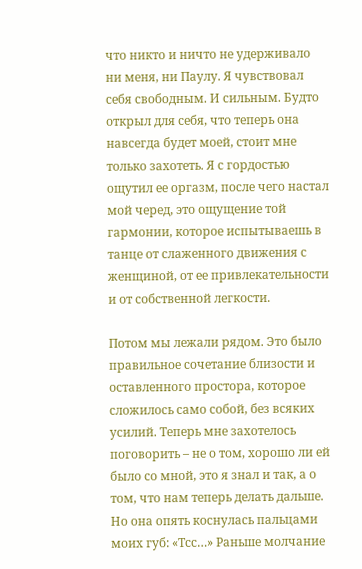что никто и ничто не удерживало ни меня, ни Паулу. Я чувствовал себя свободным. И сильным. Будто открыл для себя, что теперь она навсегда будет моей, стоит мне только захотеть. Я с гордостью ощутил ее оргазм, после чего настал мой черед, это ощущение той гармонии, которое испытываешь в танце от слаженного движения с женщиной, от ее привлекательности и от собственной легкости.

Потом мы лежали рядом. Это было правильное сочетание близости и оставленного простора, которое сложилось само собой, без всяких усилий. Теперь мне захотелось поговорить – не о том, хорошо ли ей было со мной, это я знал и так, а о том, что нам теперь делать дальше. Но она опять коснулась пальцами моих губ: «Тсс…» Раньше молчание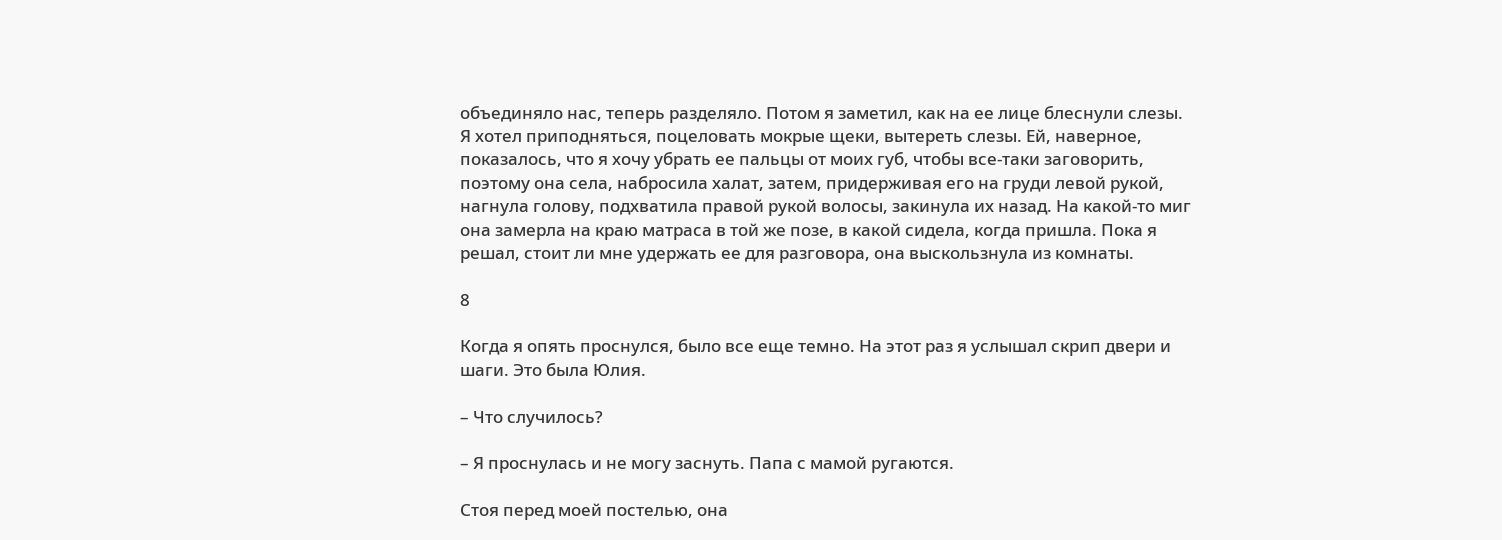объединяло нас, теперь разделяло. Потом я заметил, как на ее лице блеснули слезы. Я хотел приподняться, поцеловать мокрые щеки, вытереть слезы. Ей, наверное, показалось, что я хочу убрать ее пальцы от моих губ, чтобы все-таки заговорить, поэтому она села, набросила халат, затем, придерживая его на груди левой рукой, нагнула голову, подхватила правой рукой волосы, закинула их назад. На какой-то миг она замерла на краю матраса в той же позе, в какой сидела, когда пришла. Пока я решал, стоит ли мне удержать ее для разговора, она выскользнула из комнаты.

8

Когда я опять проснулся, было все еще темно. На этот раз я услышал скрип двери и шаги. Это была Юлия.

– Что случилось?

– Я проснулась и не могу заснуть. Папа с мамой ругаются.

Стоя перед моей постелью, она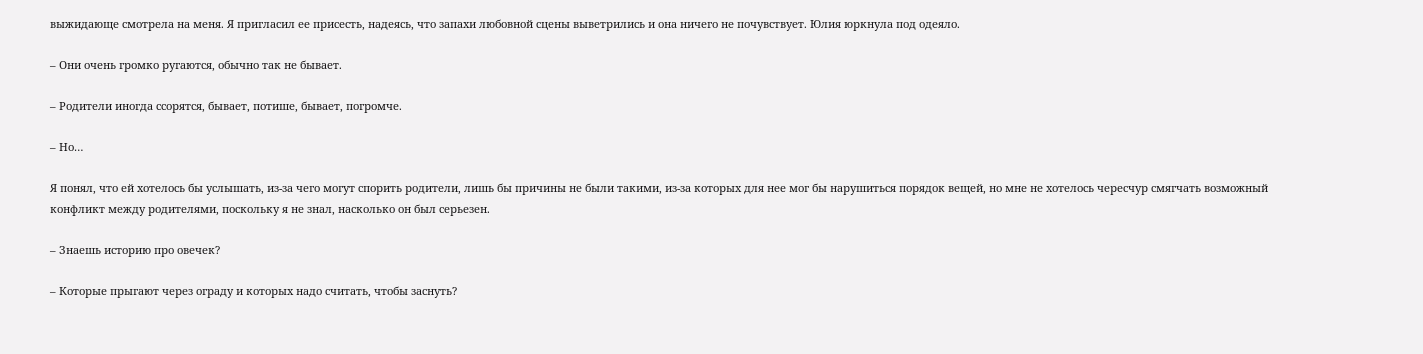выжидающе смотрела на меня. Я пригласил ее присесть, надеясь, что запахи любовной сцены выветрились и она ничего не почувствует. Юлия юркнула под одеяло.

– Они очень громко ругаются, обычно так не бывает.

– Родители иногда ссорятся, бывает, потише, бывает, погромче.

– Но…

Я понял, что ей хотелось бы услышать, из-за чего могут спорить родители, лишь бы причины не были такими, из-за которых для нее мог бы нарушиться порядок вещей, но мне не хотелось чересчур смягчать возможный конфликт между родителями, поскольку я не знал, насколько он был серьезен.

– Знаешь историю про овечек?

– Которые прыгают через ограду и которых надо считать, чтобы заснуть?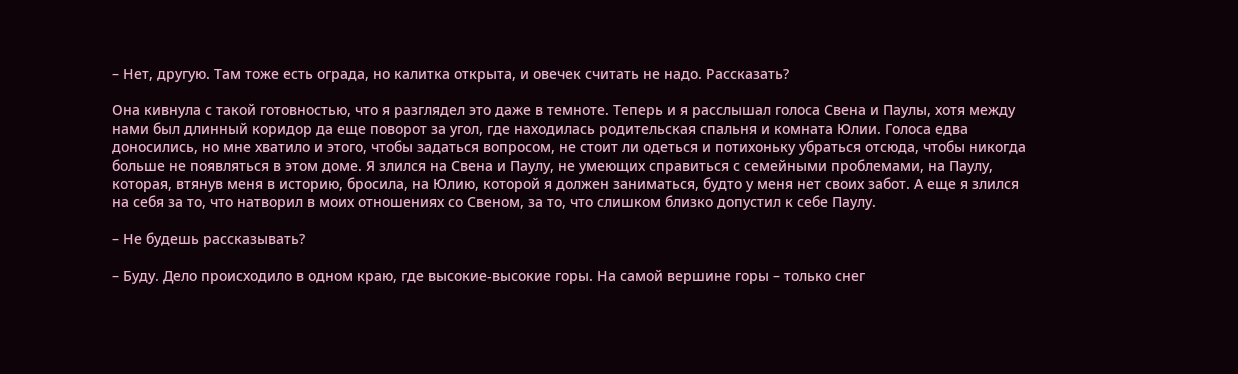– Нет, другую. Там тоже есть ограда, но калитка открыта, и овечек считать не надо. Рассказать?

Она кивнула с такой готовностью, что я разглядел это даже в темноте. Теперь и я расслышал голоса Свена и Паулы, хотя между нами был длинный коридор да еще поворот за угол, где находилась родительская спальня и комната Юлии. Голоса едва доносились, но мне хватило и этого, чтобы задаться вопросом, не стоит ли одеться и потихоньку убраться отсюда, чтобы никогда больше не появляться в этом доме. Я злился на Свена и Паулу, не умеющих справиться с семейными проблемами, на Паулу, которая, втянув меня в историю, бросила, на Юлию, которой я должен заниматься, будто у меня нет своих забот. А еще я злился на себя за то, что натворил в моих отношениях со Свеном, за то, что слишком близко допустил к себе Паулу.

– Не будешь рассказывать?

– Буду. Дело происходило в одном краю, где высокие-высокие горы. На самой вершине горы – только снег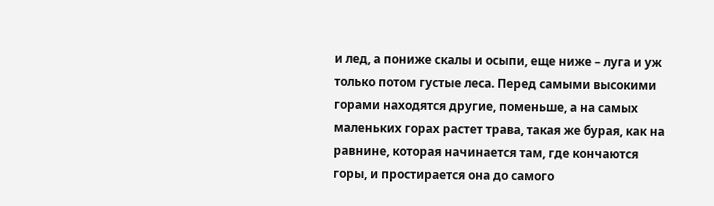и лед, а пониже скалы и осыпи, еще ниже – луга и уж только потом густые леса. Перед самыми высокими горами находятся другие, поменьше, а на самых маленьких горах растет трава, такая же бурая, как на равнине, которая начинается там, где кончаются горы, и простирается она до самого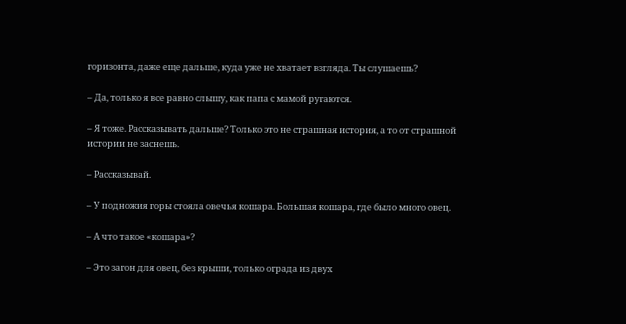горизонта, даже еще дальше, куда уже не хватает взгляда. Ты слушаешь?

– Да, только я все равно слышу, как папа с мамой ругаются.

– Я тоже. Рассказывать дальше? Только это не страшная история, а то от страшной истории не заснешь.

– Рассказывай.

– У подножия горы стояла овечья кошара. Большая кошара, где было много овец.

– А что такое «кошара»?

– Это загон для овец, без крыши, только ограда из двух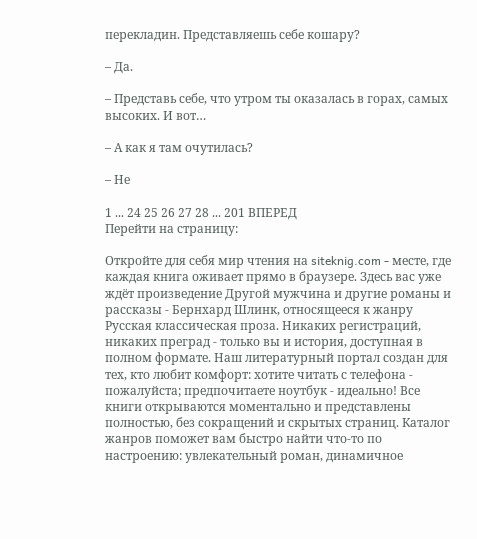перекладин. Представляешь себе кошару?

– Да.

– Представь себе, что утром ты оказалась в горах, самых высоких. И вот…

– А как я там очутилась?

– Не

1 ... 24 25 26 27 28 ... 201 ВПЕРЕД
Перейти на страницу:

Откройте для себя мир чтения на siteknig.com - месте, где каждая книга оживает прямо в браузере. Здесь вас уже ждёт произведение Другой мужчина и другие романы и рассказы - Бернхард Шлинк, относящееся к жанру Русская классическая проза. Никаких регистраций, никаких преград - только вы и история, доступная в полном формате. Наш литературный портал создан для тех, кто любит комфорт: хотите читать с телефона - пожалуйста; предпочитаете ноутбук - идеально! Все книги открываются моментально и представлены полностью, без сокращений и скрытых страниц. Каталог жанров поможет вам быстро найти что-то по настроению: увлекательный роман, динамичное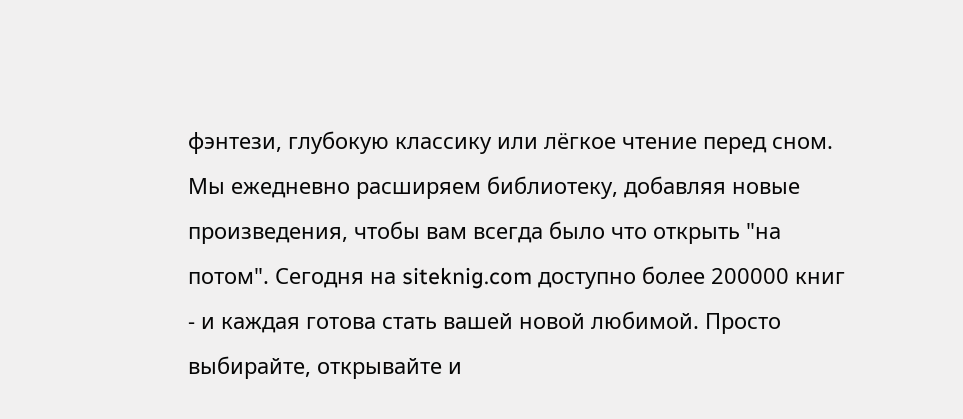фэнтези, глубокую классику или лёгкое чтение перед сном. Мы ежедневно расширяем библиотеку, добавляя новые произведения, чтобы вам всегда было что открыть "на потом". Сегодня на siteknig.com доступно более 200000 книг - и каждая готова стать вашей новой любимой. Просто выбирайте, открывайте и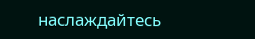наслаждайтесь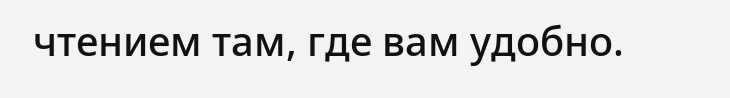чтением там, где вам удобно.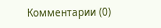Комментарии (0)